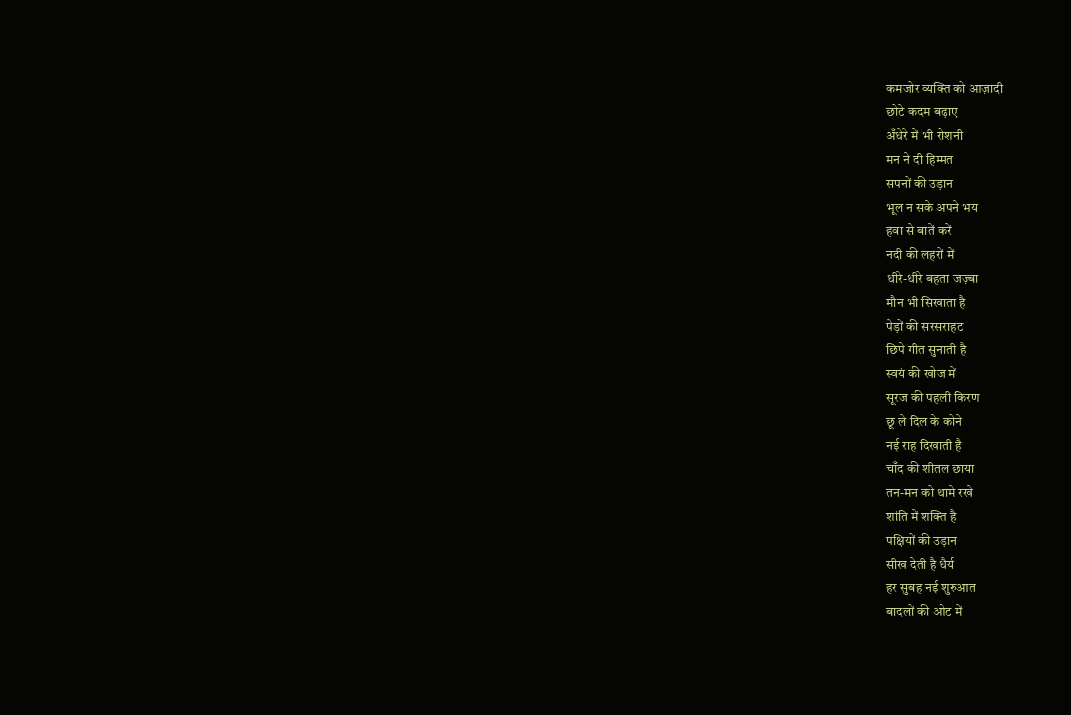कमजोर व्यक्ति को आज़ादी
छोटे कदम बढ़ाए
अँधेरे में भी रोशनी
मन ने दी हिम्मत
सपनों की उड़ान
भूल न सके अपने भय
हवा से बातें करें
नदी की लहरों में
धीरे-धीरे बहता जज़्बा
मौन भी सिखाता है
पेड़ों की सरसराहट
छिपे गीत सुनाती है
स्वयं की खोज में
सूरज की पहली किरण
छू ले दिल के कोने
नई राह दिखाती है
चाँद की शीतल छाया
तन-मन को थामे रखे
शांति में शक्ति है
पक्षियों की उड़ान
सीख देती है धैर्य
हर सुबह नई शुरुआत
बादलों की ओट में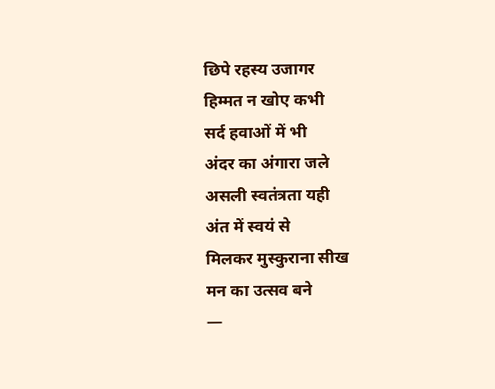छिपे रहस्य उजागर
हिम्मत न खोए कभी
सर्द हवाओं में भी
अंदर का अंगारा जले
असली स्वतंत्रता यही
अंत में स्वयं से
मिलकर मुस्कुराना सीख
मन का उत्सव बने
—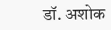डॉ. अशोक